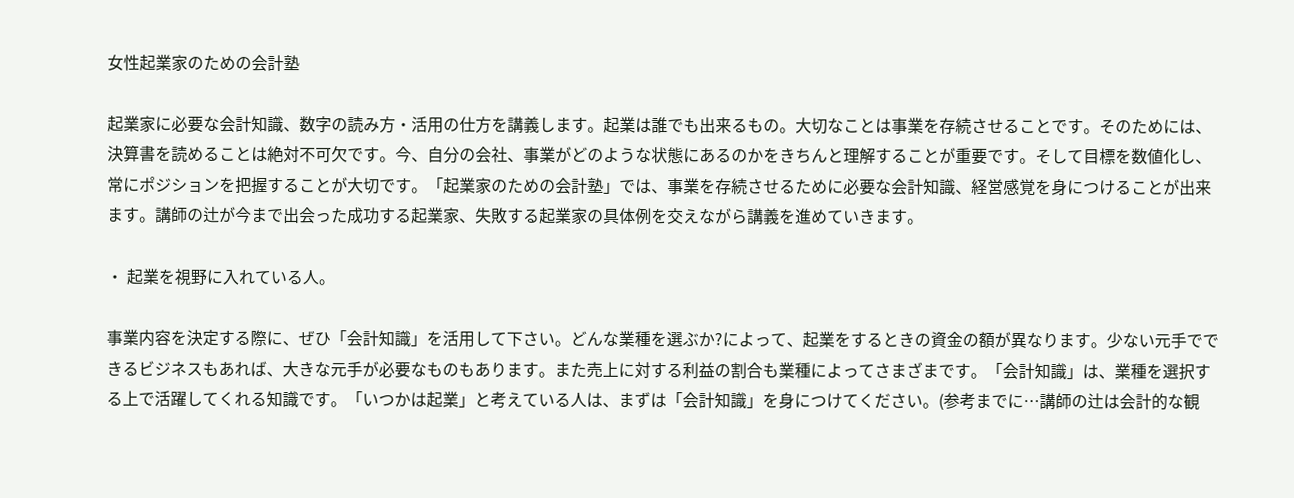女性起業家のための会計塾

起業家に必要な会計知識、数字の読み方・活用の仕方を講義します。起業は誰でも出来るもの。大切なことは事業を存続させることです。そのためには、決算書を読めることは絶対不可欠です。今、自分の会社、事業がどのような状態にあるのかをきちんと理解することが重要です。そして目標を数値化し、常にポジションを把握することが大切です。「起業家のための会計塾」では、事業を存続させるために必要な会計知識、経営感覚を身につけることが出来ます。講師の辻が今まで出会った成功する起業家、失敗する起業家の具体例を交えながら講義を進めていきます。

・ 起業を視野に入れている人。

事業内容を決定する際に、ぜひ「会計知識」を活用して下さい。どんな業種を選ぶか?によって、起業をするときの資金の額が異なります。少ない元手でできるビジネスもあれば、大きな元手が必要なものもあります。また売上に対する利益の割合も業種によってさまざまです。「会計知識」は、業種を選択する上で活躍してくれる知識です。「いつかは起業」と考えている人は、まずは「会計知識」を身につけてください。(参考までに…講師の辻は会計的な観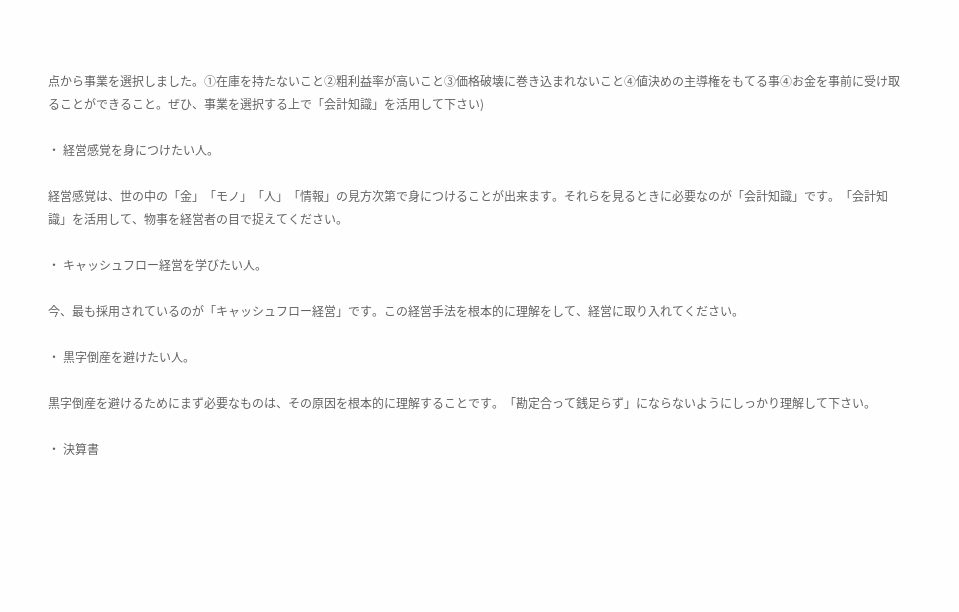点から事業を選択しました。①在庫を持たないこと②粗利益率が高いこと③価格破壊に巻き込まれないこと④値決めの主導権をもてる事④お金を事前に受け取ることができること。ぜひ、事業を選択する上で「会計知識」を活用して下さい)

・ 経営感覚を身につけたい人。

経営感覚は、世の中の「金」「モノ」「人」「情報」の見方次第で身につけることが出来ます。それらを見るときに必要なのが「会計知識」です。「会計知識」を活用して、物事を経営者の目で捉えてください。

・ キャッシュフロー経営を学びたい人。

今、最も採用されているのが「キャッシュフロー経営」です。この経営手法を根本的に理解をして、経営に取り入れてください。

・ 黒字倒産を避けたい人。

黒字倒産を避けるためにまず必要なものは、その原因を根本的に理解することです。「勘定合って銭足らず」にならないようにしっかり理解して下さい。

・ 決算書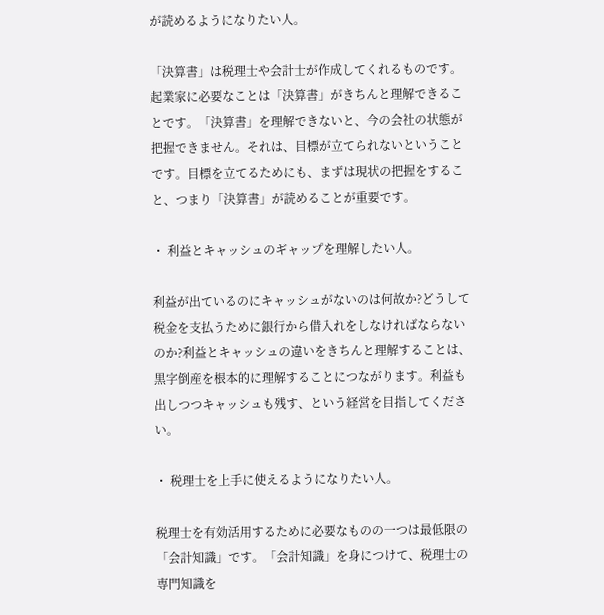が読めるようになりたい人。

「決算書」は税理士や会計士が作成してくれるものです。起業家に必要なことは「決算書」がきちんと理解できることです。「決算書」を理解できないと、今の会社の状態が把握できません。それは、目標が立てられないということです。目標を立てるためにも、まずは現状の把握をすること、つまり「決算書」が読めることが重要です。

・ 利益とキャッシュのギャップを理解したい人。

利益が出ているのにキャッシュがないのは何故か?どうして税金を支払うために銀行から借入れをしなければならないのか?利益とキャッシュの違いをきちんと理解することは、黒字倒産を根本的に理解することにつながります。利益も出しつつキャッシュも残す、という経営を目指してください。

・ 税理士を上手に使えるようになりたい人。

税理士を有効活用するために必要なものの一つは最低限の「会計知識」です。「会計知識」を身につけて、税理士の専門知識を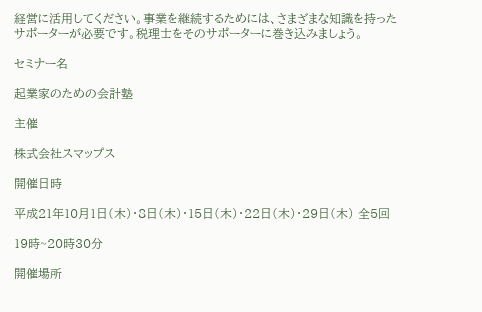経営に活用してください。事業を継続するためには、さまざまな知識を持ったサポーターが必要です。税理士をそのサポーターに巻き込みましょう。

セミナー名

起業家のための会計塾

主催

株式会社スマップス

開催日時

平成21年10月1日(木)・8日(木)・15日(木)・22日(木)・29日(木) 全5回

19時~20時30分

開催場所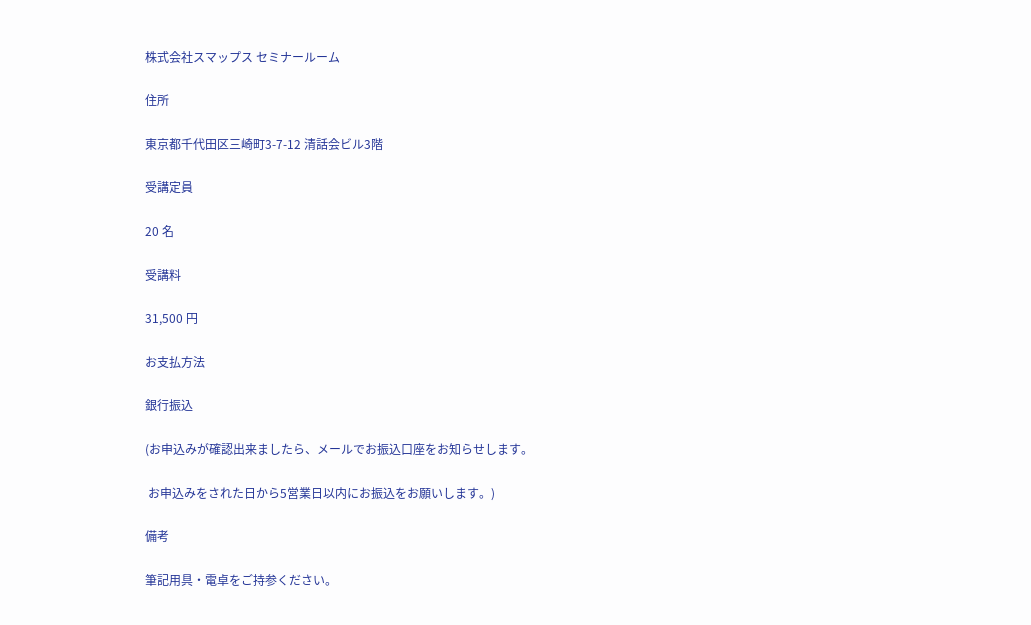株式会社スマップス セミナールーム

住所

東京都千代田区三崎町3-7-12 清話会ビル3階

受講定員

20 名

受講料

31,500 円

お支払方法

銀行振込

(お申込みが確認出来ましたら、メールでお振込口座をお知らせします。

 お申込みをされた日から5営業日以内にお振込をお願いします。)

備考

筆記用具・電卓をご持参ください。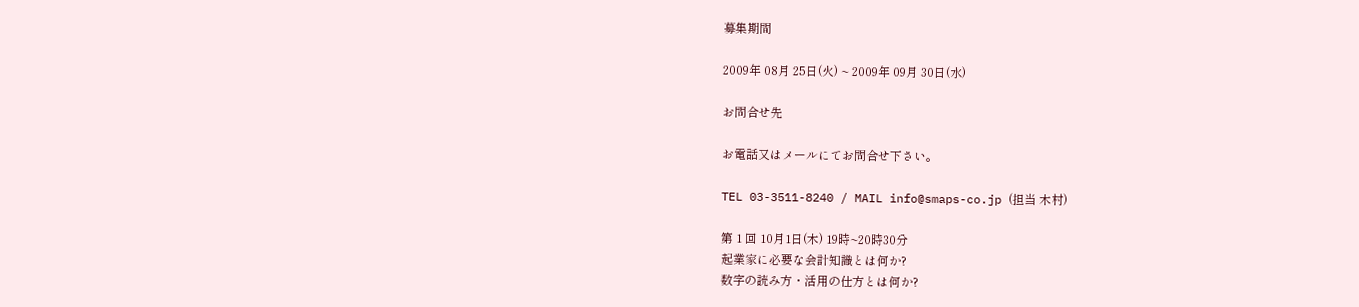募集期間

2009年 08月 25日(火) ~ 2009年 09月 30日(水)

お問合せ先

お電話又はメールにてお問合せ下さい。

TEL 03-3511-8240 / MAIL info@smaps-co.jp (担当 木村)

第 1 回 10月1日(木) 19時~20時30分
起業家に必要な会計知識とは何か?
数字の読み方・活用の仕方とは何か?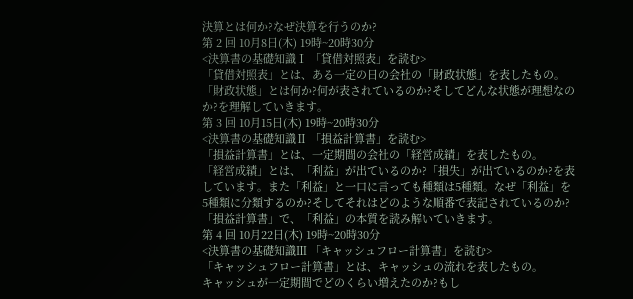決算とは何か?なぜ決算を行うのか?
第 2 回 10月8日(木) 19時~20時30分
<決算書の基礎知識Ⅰ 「貸借対照表」を読む>
「貸借対照表」とは、ある一定の日の会社の「財政状態」を表したもの。
「財政状態」とは何か?何が表されているのか?そしてどんな状態が理想なのか?を理解していきます。
第 3 回 10月15日(木) 19時~20時30分
<決算書の基礎知識Ⅱ 「損益計算書」を読む>
「損益計算書」とは、一定期間の会社の「経営成績」を表したもの。
「経営成績」とは、「利益」が出ているのか?「損失」が出ているのか?を表しています。また「利益」と一口に言っても種類は5種類。なぜ「利益」を5種類に分類するのか?そしてそれはどのような順番で表記されているのか?「損益計算書」で、「利益」の本質を読み解いていきます。
第 4 回 10月22日(木) 19時~20時30分
<決算書の基礎知識Ⅲ 「キャッシュフロー計算書」を読む>
「キャッシュフロー計算書」とは、キャッシュの流れを表したもの。
キャッシュが一定期間でどのくらい増えたのか?もし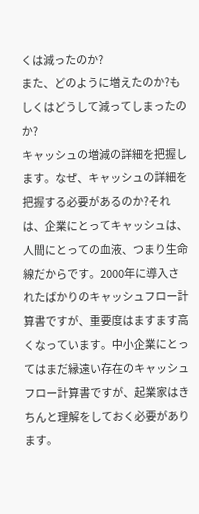くは減ったのか?
また、どのように増えたのか?もしくはどうして減ってしまったのか?
キャッシュの増減の詳細を把握します。なぜ、キャッシュの詳細を把握する必要があるのか?それは、企業にとってキャッシュは、人間にとっての血液、つまり生命線だからです。2000年に導入されたばかりのキャッシュフロー計算書ですが、重要度はますます高くなっています。中小企業にとってはまだ縁遠い存在のキャッシュフロー計算書ですが、起業家はきちんと理解をしておく必要があります。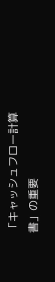「キャッシュフロー計算書」の重要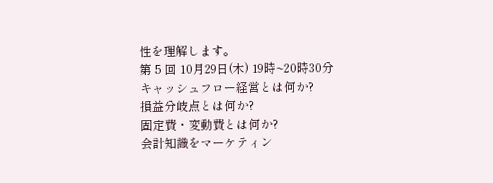性を理解します。
第 5 回 10月29日(木) 19時~20時30分
キャッシュフロー経営とは何か?
損益分岐点とは何か?
固定費・変動費とは何か?
会計知識をマーケティン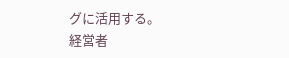グに活用する。
経営者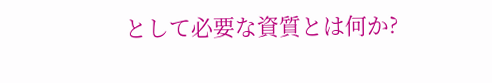として必要な資質とは何か?